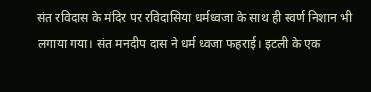संत रविदास के मंदिर पर रविदासिया धर्मध्वजा के साथ ही स्वर्ण निशान भी लगाया गया। संत मनदीप दास ने धर्म ध्वजा फहराई। इटली के एक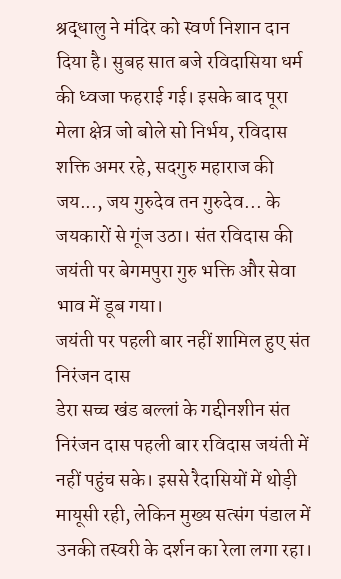श्रद्धालु ने मंदिर को स्वर्ण निशान दान दिया है। सुबह सात बजे रविदासिया धर्म की ध्वजा फहराई गई। इसके बाद पूरा मेला क्षेत्र जो बोले सो निर्भय, रविदास शक्ति अमर रहे, सदगुरु महाराज की जय..., जय गुरुदेव तन गुरुदेव... के जयकारों से गूंज उठा। संत रविदास की जयंती पर बेगमपुरा गुरु भक्ति और सेवा भाव में डूब गया।
जयंती पर पहली बार नहीं शामिल हुए संत निरंजन दास
डेरा सच्च खंड बल्लां के गद्दीनशीन संत निरंजन दास पहली बार रविदास जयंती में नहीं पहुंच सके। इससे रैदासियों में थोड़ी मायूसी रही, लेकिन मुख्य सत्संग पंडाल में उनकी तस्वरी के दर्शन का रेला लगा रहा।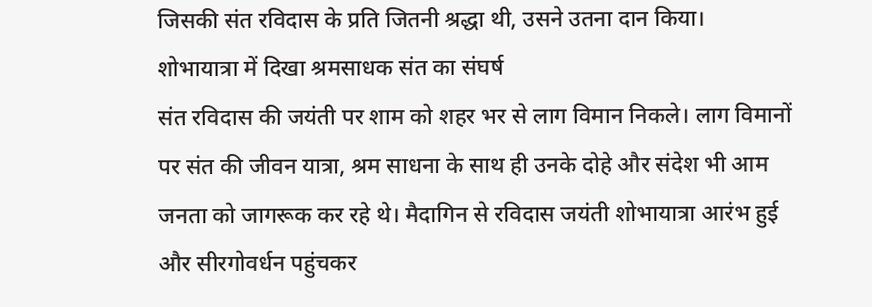जिसकी संत रविदास के प्रति जितनी श्रद्धा थी, उसने उतना दान किया।
शोभायात्रा में दिखा श्रमसाधक संत का संघर्ष
संत रविदास की जयंती पर शाम को शहर भर से लाग विमान निकले। लाग विमानों पर संत की जीवन यात्रा, श्रम साधना के साथ ही उनके दोहे और संदेश भी आम जनता को जागरूक कर रहे थे। मैदागिन से रविदास जयंती शोभायात्रा आरंभ हुई और सीरगोवर्धन पहुंचकर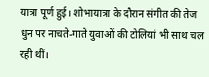यात्रा पूर्ण हुई। शोभायात्रा के दौरान संगीत की तेज धुन पर नाचते-गाते युवाओं की टोलियां भी साथ चल रही थीं।